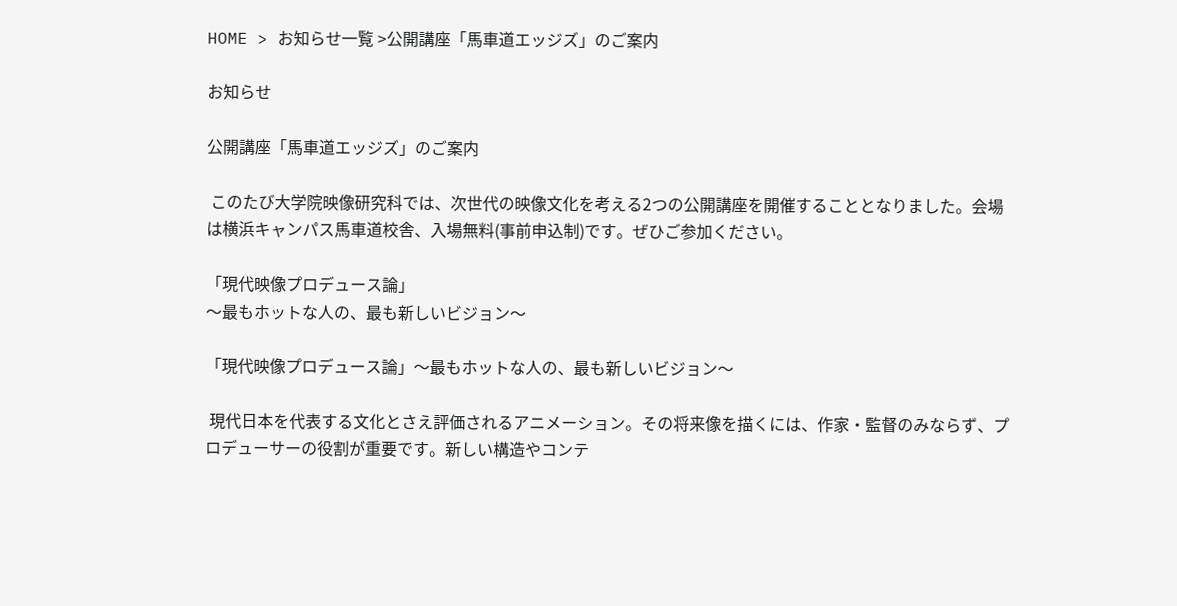HOME > お知らせ一覧 >公開講座「馬車道エッジズ」のご案内

お知らせ

公開講座「馬車道エッジズ」のご案内

 このたび大学院映像研究科では、次世代の映像文化を考える2つの公開講座を開催することとなりました。会場は横浜キャンパス馬車道校舎、入場無料(事前申込制)です。ぜひご参加ください。

「現代映像プロデュース論」
〜最もホットな人の、最も新しいビジョン〜

「現代映像プロデュース論」〜最もホットな人の、最も新しいビジョン〜

 現代日本を代表する文化とさえ評価されるアニメーション。その将来像を描くには、作家・監督のみならず、プロデューサーの役割が重要です。新しい構造やコンテ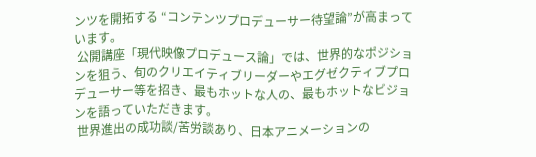ンツを開拓する “コンテンツプロデューサー待望論”が高まっています。
 公開講座「現代映像プロデュース論」では、世界的なポジションを狙う、旬のクリエイティブリーダーやエグゼクティブプロデューサー等を招き、最もホットな人の、最もホットなビジョンを語っていただきます。
 世界進出の成功談/苦労談あり、日本アニメーションの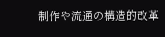制作や流通の構造的改革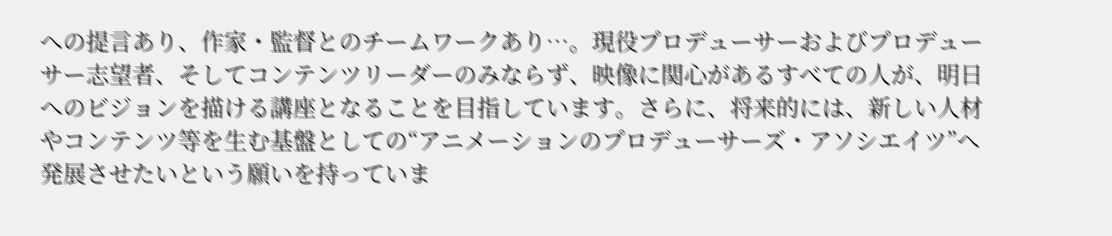への提言あり、作家・監督とのチームワークあり…。現役プロデューサーおよびプロデューサー志望者、そしてコンテンツリーダーのみならず、映像に関心があるすべての人が、明日へのビジョンを描ける講座となることを目指しています。さらに、将来的には、新しい人材やコンテンツ等を生む基盤としての“アニメーションのプロデューサーズ・アソシエイツ”へ発展させたいという願いを持っていま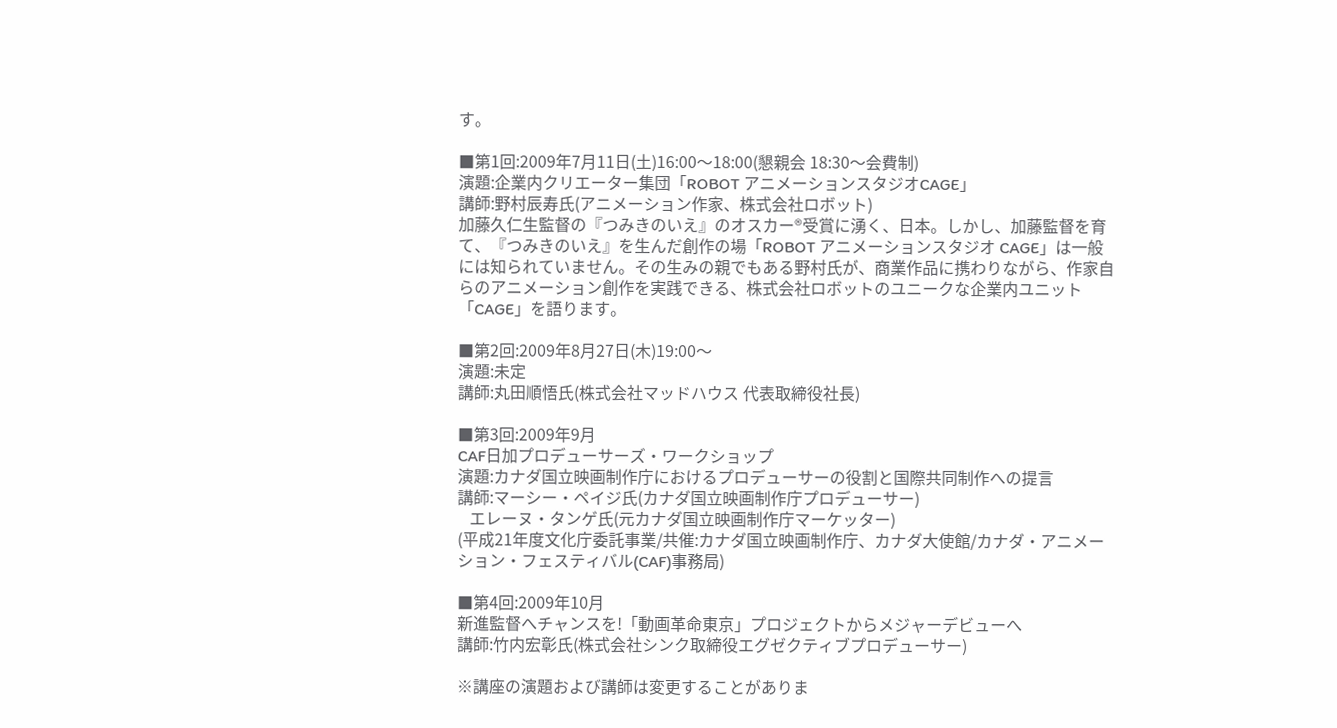す。

■第1回:2009年7月11日(土)16:00〜18:00(懇親会 18:30〜会費制)
演題:企業内クリエーター集団「ROBOT アニメーションスタジオCAGE」
講師:野村辰寿氏(アニメーション作家、株式会社ロボット)
加藤久仁生監督の『つみきのいえ』のオスカー®受賞に湧く、日本。しかし、加藤監督を育て、『つみきのいえ』を生んだ創作の場「ROBOT アニメーションスタジオ CAGE」は一般には知られていません。その生みの親でもある野村氏が、商業作品に携わりながら、作家自らのアニメーション創作を実践できる、株式会社ロボットのユニークな企業内ユニット「CAGE」を語ります。

■第2回:2009年8月27日(木)19:00〜
演題:未定
講師:丸田順悟氏(株式会社マッドハウス 代表取締役社長)

■第3回:2009年9月
CAF日加プロデューサーズ・ワークショップ
演題:カナダ国立映画制作庁におけるプロデューサーの役割と国際共同制作への提言
講師:マーシー・ペイジ氏(カナダ国立映画制作庁プロデューサー)
   エレーヌ・タンゲ氏(元カナダ国立映画制作庁マーケッター)
(平成21年度文化庁委託事業/共催:カナダ国立映画制作庁、カナダ大使館/カナダ・アニメーション・フェスティバル(CAF)事務局)

■第4回:2009年10月
新進監督へチャンスを!「動画革命東京」プロジェクトからメジャーデビューへ
講師:竹内宏彰氏(株式会社シンク取締役エグゼクティブプロデューサー)

※講座の演題および講師は変更することがありま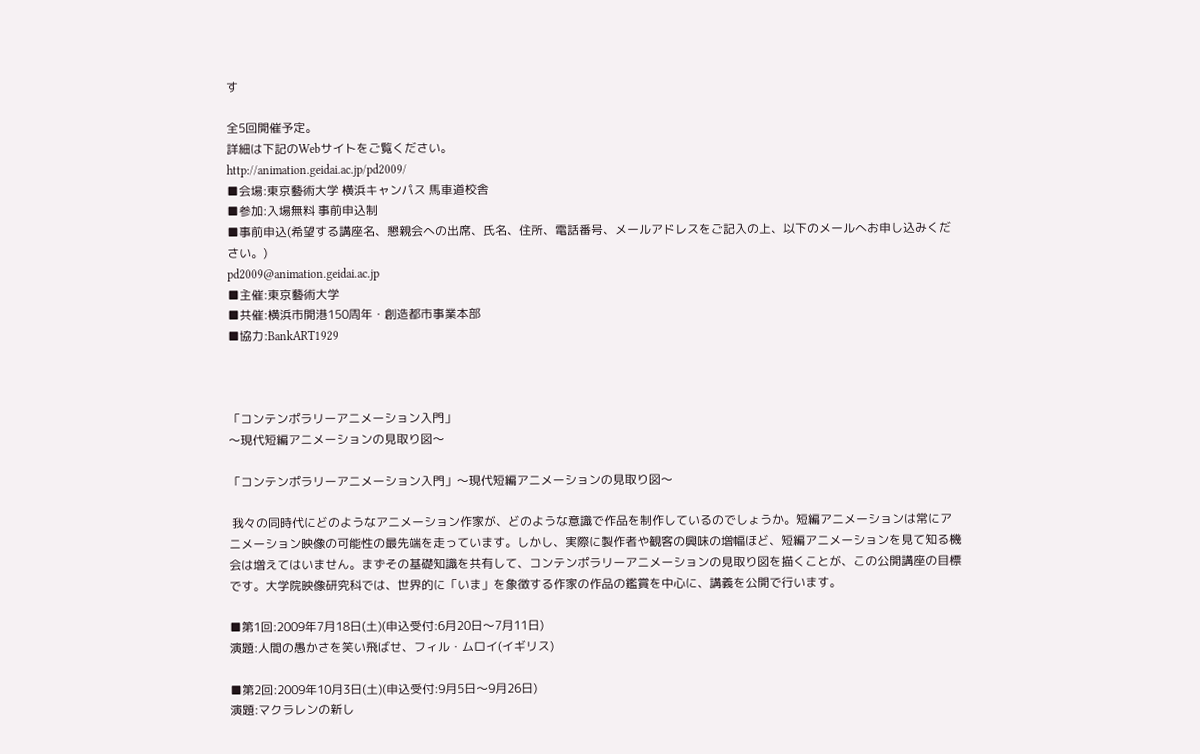す

全5回開催予定。
詳細は下記のWebサイトをご覧ください。
http://animation.geidai.ac.jp/pd2009/
■会場:東京藝術大学 横浜キャンパス 馬車道校舎
■参加:入場無料 事前申込制
■事前申込(希望する講座名、懇親会への出席、氏名、住所、電話番号、メールアドレスをご記入の上、以下のメールへお申し込みください。)
pd2009@animation.geidai.ac.jp
■主催:東京藝術大学
■共催:横浜市開港150周年・創造都市事業本部
■協力:BankART1929



「コンテンポラリーアニメーション入門」
〜現代短編アニメーションの見取り図〜

「コンテンポラリーアニメーション入門」〜現代短編アニメーションの見取り図〜

 我々の同時代にどのようなアニメーション作家が、どのような意識で作品を制作しているのでしょうか。短編アニメーションは常にアニメーション映像の可能性の最先端を走っています。しかし、実際に製作者や観客の興味の増幅ほど、短編アニメーションを見て知る機会は増えてはいません。まずその基礎知識を共有して、コンテンポラリーアニメーションの見取り図を描くことが、この公開講座の目標です。大学院映像研究科では、世界的に「いま」を象徴する作家の作品の鑑賞を中心に、講義を公開で行います。

■第1回:2009年7月18日(土)(申込受付:6月20日〜7月11日)
演題:人間の愚かさを笑い飛ばせ、フィル・ムロイ(イギリス)

■第2回:2009年10月3日(土)(申込受付:9月5日〜9月26日)
演題:マクラレンの新し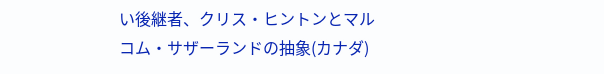い後継者、クリス・ヒントンとマルコム・サザーランドの抽象(カナダ)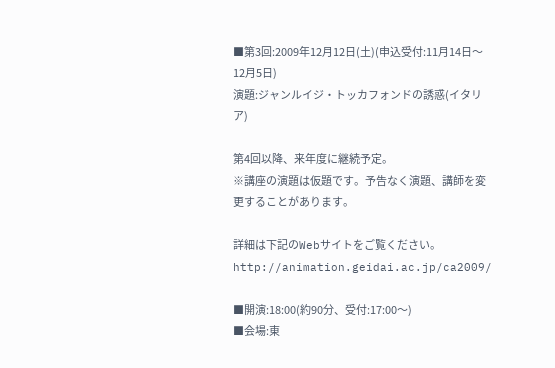■第3回:2009年12月12日(土)(申込受付:11月14日〜12月5日)
演題:ジャンルイジ・トッカフォンドの誘惑(イタリア)

第4回以降、来年度に継続予定。
※講座の演題は仮題です。予告なく演題、講師を変更することがあります。

詳細は下記のWebサイトをご覧ください。
http://animation.geidai.ac.jp/ca2009/

■開演:18:00(約90分、受付:17:00〜)
■会場:東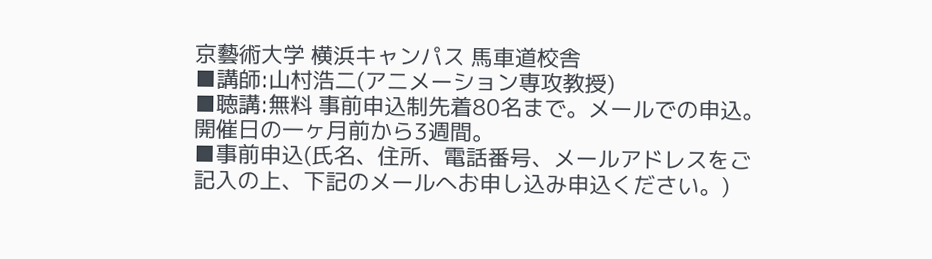京藝術大学 横浜キャンパス 馬車道校舎
■講師:山村浩二(アニメーション専攻教授)
■聴講:無料 事前申込制先着80名まで。メールでの申込。開催日の一ヶ月前から3週間。
■事前申込(氏名、住所、電話番号、メールアドレスをご記入の上、下記のメールへお申し込み申込ください。)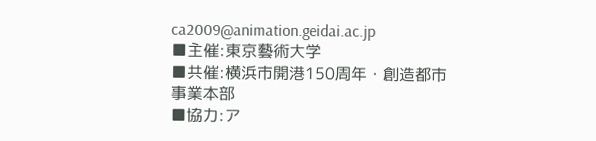ca2009@animation.geidai.ac.jp
■主催:東京藝術大学
■共催:横浜市開港150周年・創造都市事業本部
■協力:ア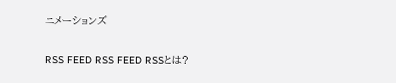ニメーションズ


RSS FEED RSS FEED RSSとは?